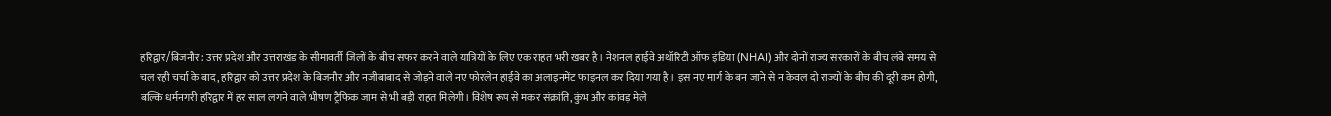हरिद्वार/बिजनौर: उत्तर प्रदेश और उत्तराखंड के सीमावर्ती जिलों के बीच सफर करने वाले यात्रियों के लिए एक राहत भरी खबर है। नेशनल हाईवे अथॉरिटी ऑफ इंडिया (NHAI) और दोनों राज्य सरकारों के बीच लंबे समय से चल रही चर्चा के बाद, हरिद्वार को उत्तर प्रदेश के बिजनौर और नजीबाबाद से जोड़ने वाले नए फोरलेन हाईवे का अलाइनमेंट फाइनल कर दिया गया है। इस नए मार्ग के बन जाने से न केवल दो राज्यों के बीच की दूरी कम होगी, बल्कि धर्मनगरी हरिद्वार में हर साल लगने वाले भीषण ट्रैफिक जाम से भी बड़ी राहत मिलेगी। विशेष रूप से मकर संक्रांति, कुंभ और कांवड़ मेले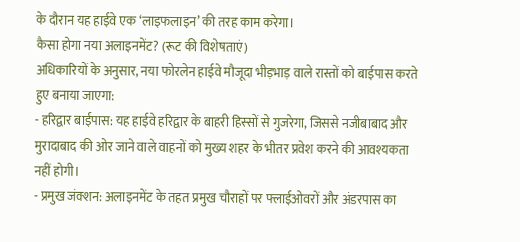के दौरान यह हाईवे एक ‘लाइफलाइन’ की तरह काम करेगा।
कैसा होगा नया अलाइनमेंट? (रूट की विशेषताएं)
अधिकारियों के अनुसार, नया फोरलेन हाईवे मौजूदा भीड़भाड़ वाले रास्तों को बाईपास करते हुए बनाया जाएगा:
- हरिद्वार बाईपास: यह हाईवे हरिद्वार के बाहरी हिस्सों से गुजरेगा, जिससे नजीबाबाद और मुरादाबाद की ओर जाने वाले वाहनों को मुख्य शहर के भीतर प्रवेश करने की आवश्यकता नहीं होगी।
- प्रमुख जंक्शन: अलाइनमेंट के तहत प्रमुख चौराहों पर फ्लाईओवरों और अंडरपास का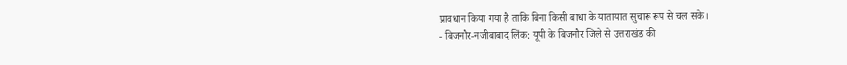प्रावधान किया गया है ताकि बिना किसी बाधा के यातायात सुचारू रूप से चल सके।
- बिजनौर-नजीबाबाद लिंक: यूपी के बिजनौर जिले से उत्तराखंड की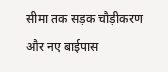सीमा तक सड़क चौड़ीकरण और नए बाईपास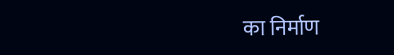का निर्माण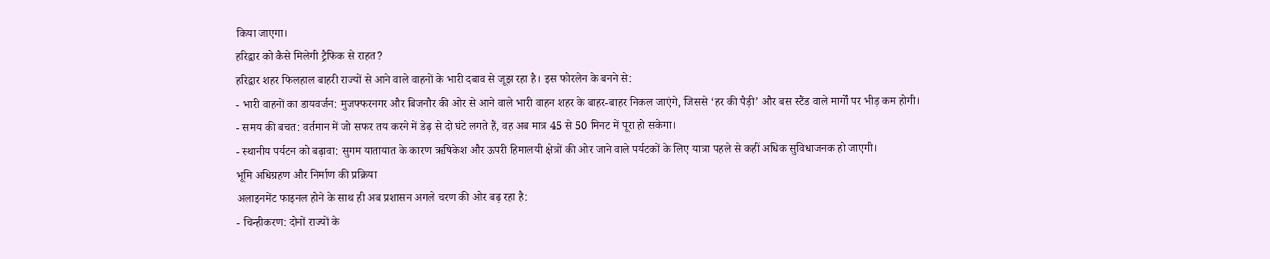किया जाएगा।
हरिद्वार को कैसे मिलेगी ट्रैफिक से राहत?
हरिद्वार शहर फिलहाल बाहरी राज्यों से आने वाले वाहनों के भारी दबाव से जूझ रहा है। इस फोरलेन के बनने से:
- भारी वाहनों का डायवर्जन: मुजफ्फरनगर और बिजनौर की ओर से आने वाले भारी वाहन शहर के बाहर-बाहर निकल जाएंगे, जिससे ‘हर की पैड़ी’ और बस स्टैंड वाले मार्गों पर भीड़ कम होगी।
- समय की बचत: वर्तमान में जो सफर तय करने में डेढ़ से दो घंटे लगते हैं, वह अब मात्र 45 से 50 मिनट में पूरा हो सकेगा।
- स्थानीय पर्यटन को बढ़ावा: सुगम यातायात के कारण ऋषिकेश और ऊपरी हिमालयी क्षेत्रों की ओर जाने वाले पर्यटकों के लिए यात्रा पहले से कहीं अधिक सुविधाजनक हो जाएगी।
भूमि अधिग्रहण और निर्माण की प्रक्रिया
अलाइनमेंट फाइनल होने के साथ ही अब प्रशासन अगले चरण की ओर बढ़ रहा है:
- चिन्हीकरण: दोनों राज्यों के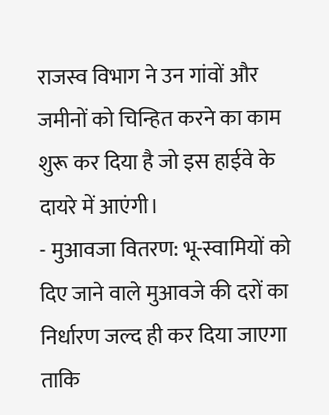राजस्व विभाग ने उन गांवों और जमीनों को चिन्हित करने का काम शुरू कर दिया है जो इस हाईवे के दायरे में आएंगी।
- मुआवजा वितरण: भू-स्वामियों को दिए जाने वाले मुआवजे की दरों का निर्धारण जल्द ही कर दिया जाएगा ताकि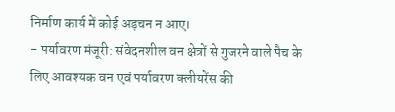निर्माण कार्य में कोई अड़चन न आए।
- पर्यावरण मंजूरी: संवेदनशील वन क्षेत्रों से गुजरने वाले पैच के लिए आवश्यक वन एवं पर्यावरण क्लीयरेंस की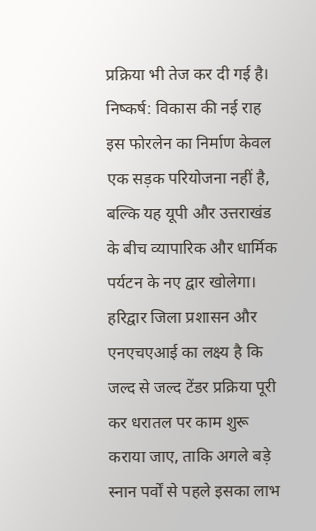प्रक्रिया भी तेज कर दी गई है।
निष्कर्ष: विकास की नई राह
इस फोरलेन का निर्माण केवल एक सड़क परियोजना नहीं है, बल्कि यह यूपी और उत्तराखंड के बीच व्यापारिक और धार्मिक पर्यटन के नए द्वार खोलेगा। हरिद्वार जिला प्रशासन और एनएचएआई का लक्ष्य है कि जल्द से जल्द टेंडर प्रक्रिया पूरी कर धरातल पर काम शुरू कराया जाए, ताकि अगले बड़े स्नान पर्वों से पहले इसका लाभ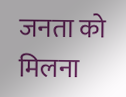जनता को मिलना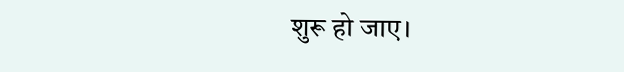शुरू हो जाए।